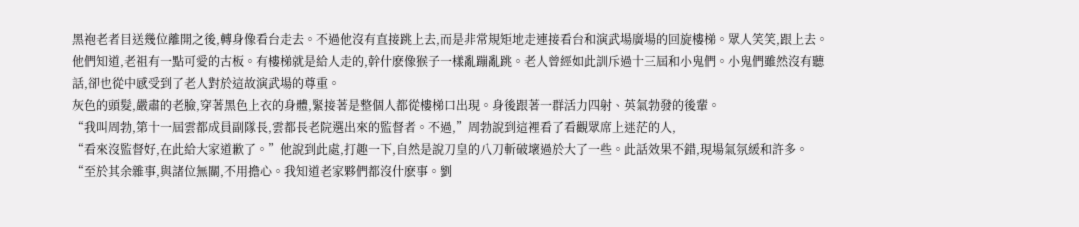黑袍老者目送幾位離開之後,轉身像看台走去。不過他沒有直接跳上去,而是非常規矩地走連接看台和演武場廣場的回旋樓梯。眾人笑笑,跟上去。他們知道,老祖有一點可愛的古板。有樓梯就是給人走的,幹什麽像猴子一樣亂蹦亂跳。老人曾經如此訓斥過十三屆和小鬼們。小鬼們雖然沒有聽話,卻也從中感受到了老人對於這故演武場的尊重。
灰色的頭髮,嚴肅的老臉,穿著黑色上衣的身體,緊接著是整個人都從樓梯口出現。身後跟著一群活力四射、英氣勃發的後輩。
“我叫周勃,第十一屆雲都成員副隊長,雲都長老院選出來的監督者。不過,”周勃說到這裡看了看觀眾席上迷茫的人,
“看來沒監督好,在此給大家道歉了。”他說到此處,打趣一下,自然是說刀皇的八刀斬破壞過於大了一些。此話效果不錯,現場氣氛緩和許多。
“至於其余雜事,與諸位無關,不用擔心。我知道老家夥們都沒什麽事。劉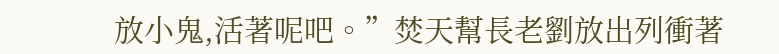放小鬼,活著呢吧。”焚天幫長老劉放出列衝著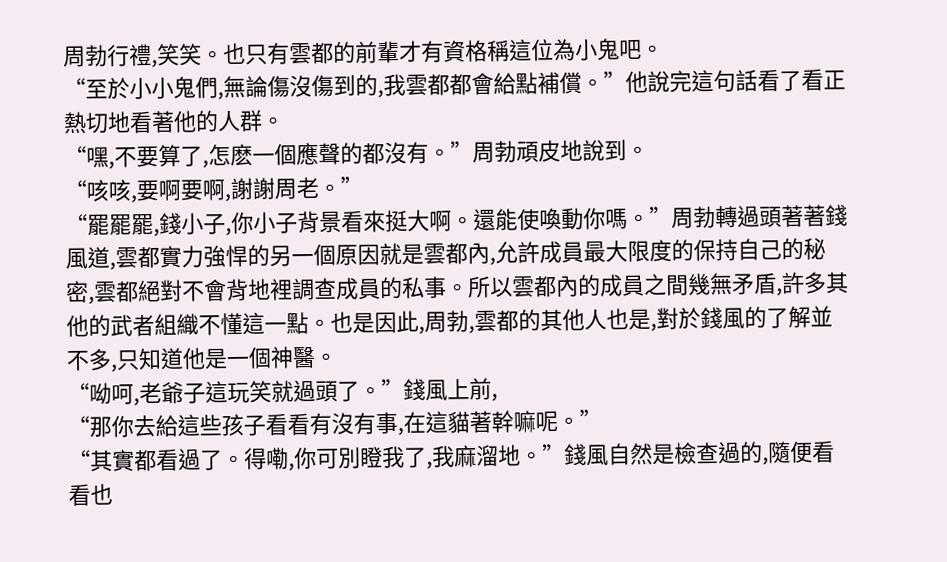周勃行禮,笑笑。也只有雲都的前輩才有資格稱這位為小鬼吧。
“至於小小鬼們,無論傷沒傷到的,我雲都都會給點補償。”他說完這句話看了看正熱切地看著他的人群。
“嘿,不要算了,怎麽一個應聲的都沒有。”周勃頑皮地說到。
“咳咳,要啊要啊,謝謝周老。”
“罷罷罷,錢小子,你小子背景看來挺大啊。還能使喚動你嗎。”周勃轉過頭著著錢風道,雲都實力強悍的另一個原因就是雲都內,允許成員最大限度的保持自己的秘密,雲都絕對不會背地裡調查成員的私事。所以雲都內的成員之間幾無矛盾,許多其他的武者組織不懂這一點。也是因此,周勃,雲都的其他人也是,對於錢風的了解並不多,只知道他是一個神醫。
“呦呵,老爺子這玩笑就過頭了。”錢風上前,
“那你去給這些孩子看看有沒有事,在這貓著幹嘛呢。”
“其實都看過了。得嘞,你可別瞪我了,我麻溜地。”錢風自然是檢查過的,隨便看看也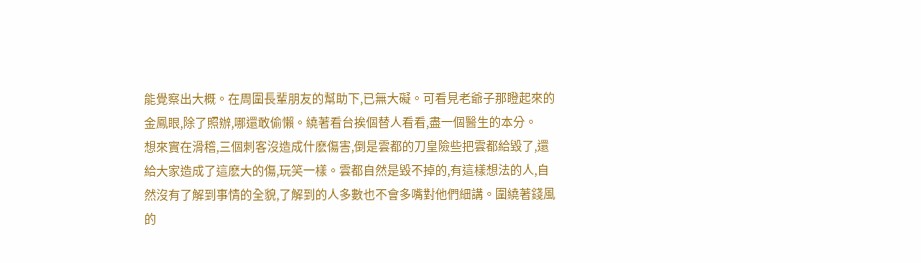能覺察出大概。在周圍長輩朋友的幫助下,已無大礙。可看見老爺子那瞪起來的金鳳眼,除了照辦,哪還敢偷懶。繞著看台挨個替人看看,盡一個醫生的本分。
想來實在滑稽,三個刺客沒造成什麽傷害,倒是雲都的刀皇險些把雲都給毀了,還給大家造成了這麽大的傷,玩笑一樣。雲都自然是毀不掉的,有這樣想法的人,自然沒有了解到事情的全貌,了解到的人多數也不會多嘴對他們細講。圍繞著錢風的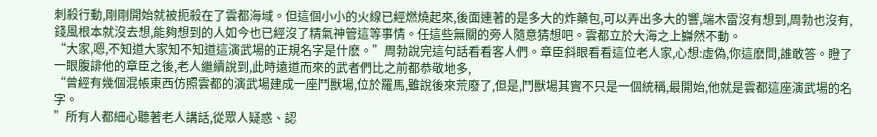刺殺行動,剛剛開始就被扼殺在了雲都海域。但這個小小的火線已經燃燒起來,後面連著的是多大的炸藥包,可以弄出多大的響,端木雷沒有想到,周勃也沒有,錢風根本就沒去想,能夠想到的人如今也已經沒了精氣神管這等事情。任這些無關的旁人隨意猜想吧。雲都立於大海之上巋然不動。
“大家,嗯,不知道大家知不知道這演武場的正規名字是什麽。”周勃說完這句話看看客人們。章臣斜眼看看這位老人家,心想:虛偽,你這麽問,誰敢答。瞪了一眼腹誹他的章臣之後,老人繼續說到,此時遠道而來的武者們比之前都恭敬地多,
“曾經有幾個混帳東西仿照雲都的演武場建成一座鬥獸場,位於羅馬,雖說後來荒廢了,但是,鬥獸場其實不只是一個統稱,最開始,他就是雲都這座演武場的名字。
”所有人都細心聽著老人講話,從眾人疑惑、認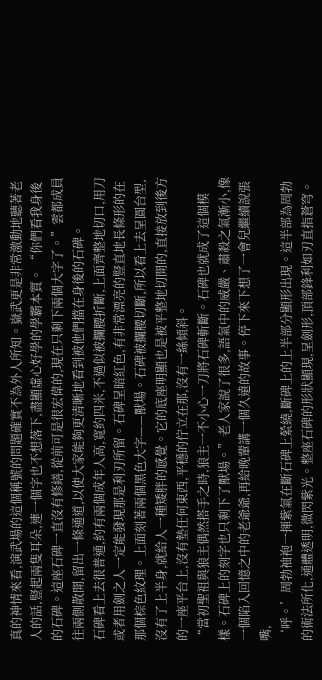真的神情來看,演武場的這個稱號的問題確實不為外人所知。嶽武更是非常激動地聽著老人的話,豎起兩隻耳朵,連一個字也不想落下,盡顯虛心好學的學霸本質。 “你們看我身後的石碑。這座石碑一直沒有修繕,從前可是很宏偉的,現在只剩下兩個大字了。”雲都成員往兩側散開,留出一條通道,以使大家能夠更清晰地看到被他們擋在身後的石碑。
石碑看上去很普通,約有兩個成年人高,寬約四米,不過似被攔腰折斷,上面齊整地切口,用刀或者用劍之人一定能發現那是利刃所留。石碑呈暗紅色,有非常漂亮的豎直地長條形的在那個棕色紋理。上面刻著兩個黑色大字——獸場。石碑被攔腰切斷,所以看上去呈圓台型,沒有了上半身,就給人一種矮胖的感覺。它的底座明顯也是被平整地切開的,直接放到後方的一座平台上,沒有墊任何東西,平穩的佇立在那,沒有一絲傾斜。
“當初聖祖與狼主偶然搭手之時,狼主一不小心一刀將石碑斬斷。石碑也就成了這個模樣。石碑上的刻字也只剩下了獸場。”老人家說了很多,語氣中的威嚴、肅殺之氣漸小,像一個陷入回憶之中的老爺爺,再給晚輩講一個久遠的故事。停下來下想了一會兒繼續說張嘴,
‘呼。’周勃袖袍一揮紫氣在斷石碑上縈繞,斷碑上的上半部分顯形出現。這半部為周勃的術法所化,通體透明,微閃紫光。整座石碑的形狀顯現,呈劍形,頂部鋒利如刃直指蒼穹。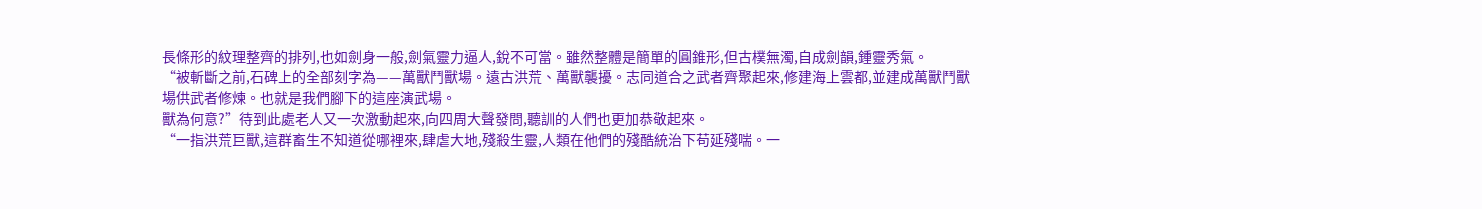長條形的紋理整齊的排列,也如劍身一般,劍氣靈力逼人,銳不可當。雖然整體是簡單的圓錐形,但古樸無濁,自成劍韻,鍾靈秀氣。
“被斬斷之前,石碑上的全部刻字為——萬獸鬥獸場。遠古洪荒、萬獸襲擾。志同道合之武者齊聚起來,修建海上雲都,並建成萬獸鬥獸場供武者修煉。也就是我們腳下的這座演武場。
獸為何意?”待到此處老人又一次激動起來,向四周大聲發問,聽訓的人們也更加恭敬起來。
“一指洪荒巨獸,這群畜生不知道從哪裡來,肆虐大地,殘殺生靈,人類在他們的殘酷統治下苟延殘喘。一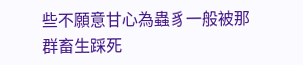些不願意甘心為蟲豸一般被那群畜生踩死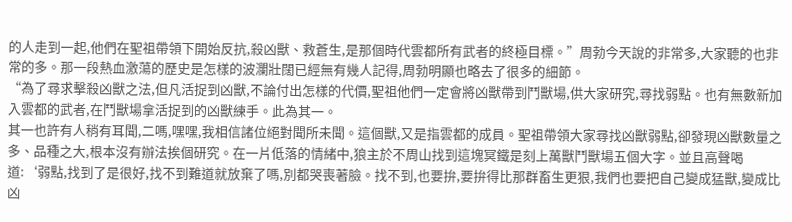的人走到一起,他們在聖祖帶領下開始反抗,殺凶獸、救蒼生,是那個時代雲都所有武者的終極目標。”周勃今天說的非常多,大家聽的也非常的多。那一段熱血激蕩的歷史是怎樣的波瀾壯闊已經無有幾人記得,周勃明顯也略去了很多的細節。
“為了尋求擊殺凶獸之法,但凡活捉到凶獸,不論付出怎樣的代價,聖祖他們一定會將凶獸帶到鬥獸場,供大家研究,尋找弱點。也有無數新加入雲都的武者,在鬥獸場拿活捉到的凶獸練手。此為其一。
其一也許有人稍有耳聞,二嗎,嘿嘿,我相信諸位絕對聞所未聞。這個獸,又是指雲都的成員。聖祖帶領大家尋找凶獸弱點,卻發現凶獸數量之多、品種之大,根本沒有辦法挨個研究。在一片低落的情緒中,狼主於不周山找到這塊冥鐵是刻上萬獸鬥獸場五個大字。並且高聲喝道:‘弱點,找到了是很好,找不到難道就放棄了嗎,別都哭喪著臉。找不到,也要拚,要拚得比那群畜生更狠,我們也要把自己變成猛獸,變成比凶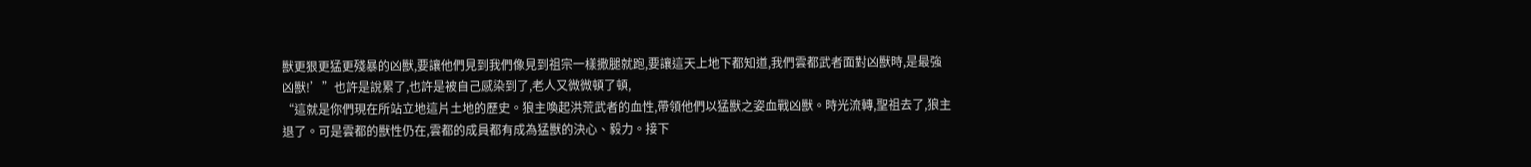獸更狠更猛更殘暴的凶獸,要讓他們見到我們像見到祖宗一樣撒腿就跑,要讓這天上地下都知道,我們雲都武者面對凶獸時,是最強凶獸!’”也許是說累了,也許是被自己感染到了,老人又微微頓了頓,
“這就是你們現在所站立地這片土地的歷史。狼主喚起洪荒武者的血性,帶領他們以猛獸之姿血戰凶獸。時光流轉,聖祖去了,狼主退了。可是雲都的獸性仍在,雲都的成員都有成為猛獸的決心、毅力。接下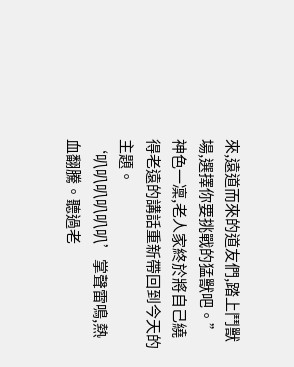來,遠道而來的道友們,踏上鬥獸場,選擇你要挑戰的猛獸吧。”神色一凜,老人家終於將自己繞得老遠的講話重新帶回到今天的主題。
‘叭叭叭叭叭叭’掌聲雷鳴,熱血翻騰。聽過老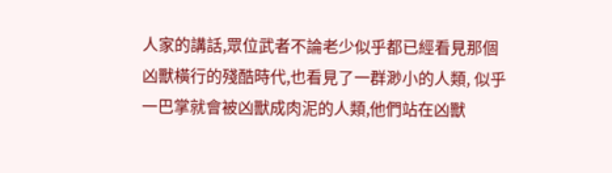人家的講話,眾位武者不論老少似乎都已經看見那個凶獸橫行的殘酷時代,也看見了一群渺小的人類, 似乎一巴掌就會被凶獸成肉泥的人類,他們站在凶獸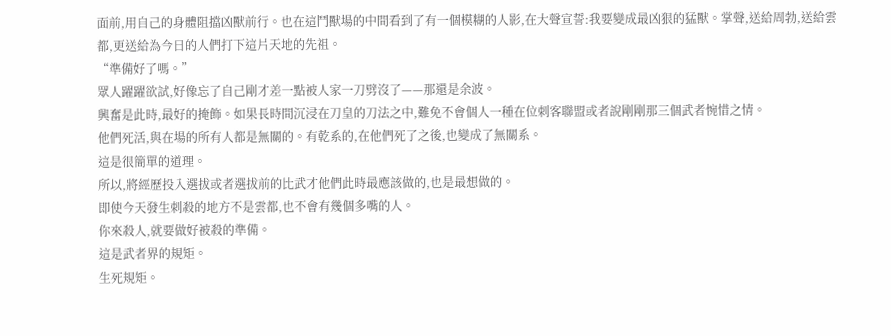面前,用自己的身體阻擋凶獸前行。也在這鬥獸場的中間看到了有一個模糊的人影,在大聲宣誓:我要變成最凶狠的猛獸。掌聲,送給周勃,送給雲都,更送給為今日的人們打下這片天地的先祖。
“準備好了嗎。”
眾人躍躍欲試,好像忘了自己剛才差一點被人家一刀劈沒了——那還是余波。
興奮是此時,最好的掩飾。如果長時間沉浸在刀皇的刀法之中,難免不會個人一種在位刺客聯盟或者說剛剛那三個武者惋惜之情。
他們死活,與在場的所有人都是無關的。有乾系的,在他們死了之後,也變成了無關系。
這是很簡單的道理。
所以,將經歷投入選拔或者選拔前的比武才他們此時最應該做的,也是最想做的。
即使今天發生刺殺的地方不是雲都,也不會有幾個多嘴的人。
你來殺人,就要做好被殺的準備。
這是武者界的規矩。
生死規矩。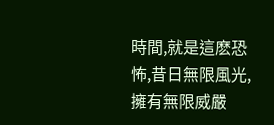時間,就是這麽恐怖,昔日無限風光,擁有無限威嚴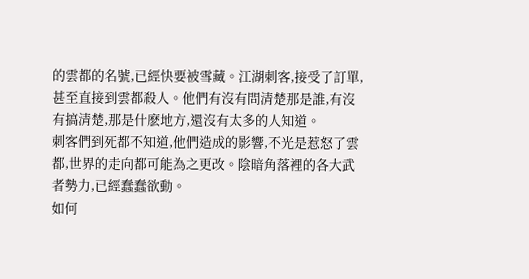的雲都的名號,已經快要被雪藏。江湖刺客,接受了訂單,甚至直接到雲都殺人。他們有沒有問清楚那是誰,有沒有搞清楚,那是什麽地方,還沒有太多的人知道。
刺客們到死都不知道,他們造成的影響,不光是惹怒了雲都,世界的走向都可能為之更改。陰暗角落裡的各大武者勢力,已經蠢蠢欲動。
如何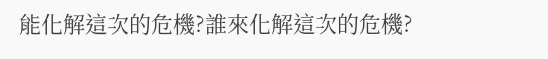能化解這次的危機?誰來化解這次的危機?